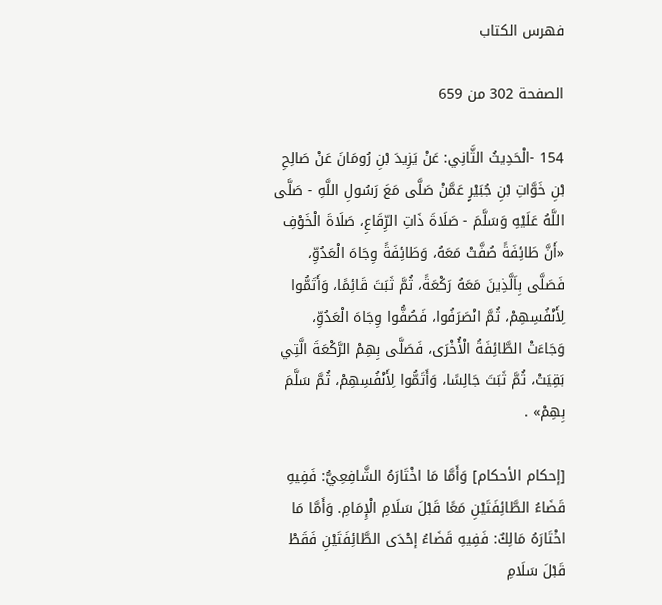فهرس الكتاب

الصفحة 302 من 659

154 -الْحَدِيثُ الثَّانِي: عَنْ يَزِيدَ بْنِ رُومَانَ عَنْ صَالِحِ بْنِ خَوَّاتِ بْنِ جُبَيْرٍ عَمَّنْ صَلَّى مَعَ رَسُولِ اللَّهِ - صَلَّى اللَّهُ عَلَيْهِ وَسَلَّمَ - صَلَاةَ ذَاتِ الرِّقَاعِ، صَلَاةَ الْخَوْفِ «أَنَّ طَائِفَةً صُفَّتْ مَعَهُ، وَطَائِفَةً وِجَاهَ الْعَدُوِّ، فَصَلَّى بِاَلَّذِينَ مَعَهُ رَكْعَةً، ثُمَّ ثَبَتَ قَائِمًا، وَأَتَمُّوا لِأَنْفُسِهِمْ، ثُمَّ انْصَرَفُوا، فَصُفُّوا وِجَاهَ الْعَدُوِّ، وَجَاءَتْ الطَّائِفَةُ الْأُخْرَى، فَصَلَّى بِهِمْ الرَّكْعَةَ الَّتِي بَقِيَتْ، ثُمَّ ثَبَتَ جَالِسًا، وَأَتَمُّوا لِأَنْفُسِهِمْ، ثُمَّ سَلَّمَ بِهِمْ» .

[إحكام الأحكام] وَأَمَّا مَا اخْتَارَهُ الشَّافِعِيُّ: فَفِيهِ قَضَاءُ الطَّائِفَتَيْنِ مَعًا قَبْلَ سَلَامِ الْإِمَامِ. وَأَمَّا مَا اخْتَارَهُ مَالِكٌ: فَفِيهِ قَضَاءُ إحْدَى الطَّائِفَتَيْنِ فَقَطْ قَبْلَ سَلَامِ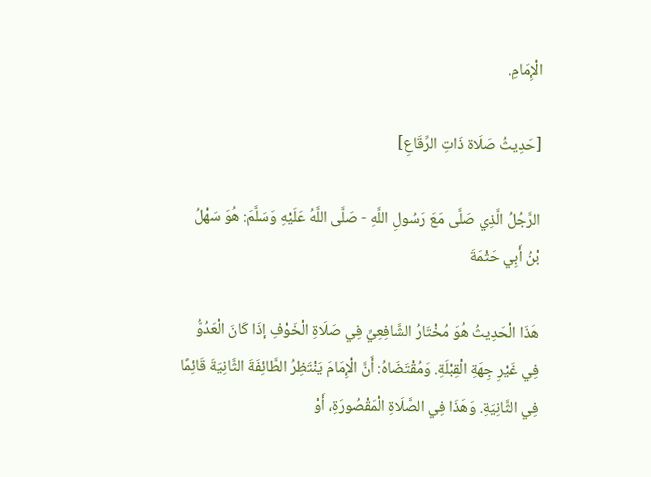الْإِمَامِ.

[حَدِيثُ صَلَاة ذَاتِ الرِّقَاعِ]

الرَّجُلُ الَّذِي صَلَّى مَعَ رَسُولِ اللَّهِ - صَلَّى اللَّهُ عَلَيْهِ وَسَلَّمَ: هُوَ سَهْلُ بْنُ أَبِي حَثْمَةَ

هَذَا الْحَدِيثُ هُوَ مُخْتَارُ الشَّافِعِيِّ فِي صَلَاةِ الْخَوْفِ إذَا كَانَ الْعَدُوُّ فِي غَيْرِ جِهَةِ الْقِبْلَةِ. وَمُقْتَضَاهُ: أَنَّ الْإِمَامَ يَنْتَظِرُ الطَّائِفَةَ الثَّانِيَةَ قَائِمًا فِي الثَّانِيَةِ. وَهَذَا فِي الصَّلَاةِ الْمَقْصُورَةِ، أَوْ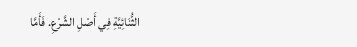الثُّنَائِيَّةِ فِي أَصْلِ الشَّرْعِ. فَأَمَّا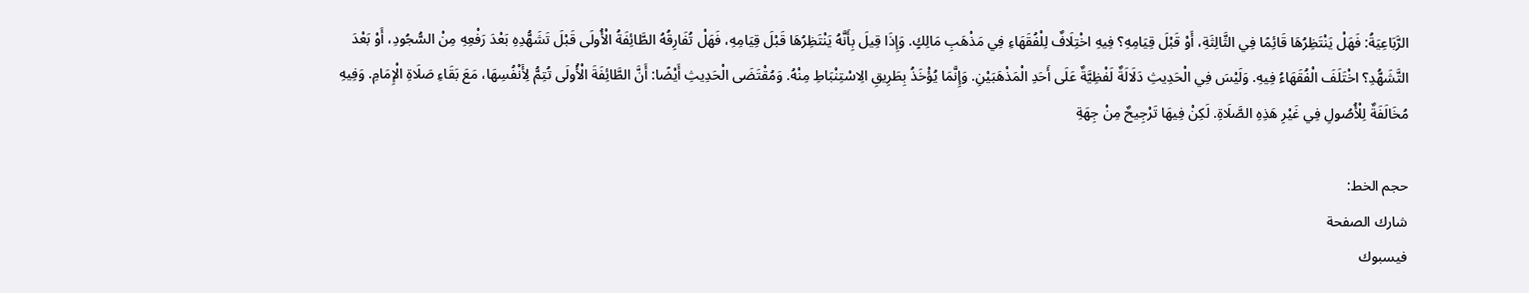الرَّبَاعِيَةُ: فَهَلْ يَنْتَظِرُهَا قَائِمًا فِي الثَّالِثَةِ، أَوْ قَبْلَ قِيَامِهِ؟ فِيهِ اخْتِلَافٌ لِلْفُقَهَاءِ فِي مَذْهَبِ مَالِكٍ. وَإِذَا قِيلَ بِأَنَّهُ يَنْتَظِرُهَا قَبْلَ قِيَامِهِ، فَهَلْ تُفَارِقُهُ الطَّائِفَةُ الْأُولَى قَبْلَ تَشَهُّدِهِ بَعْدَ رَفْعِهِ مِنْ السُّجُودِ، أَوْ بَعْدَ التَّشَهُّدِ؟ اخْتَلَفَ الْفُقَهَاءُ فِيهِ. وَلَيْسَ فِي الْحَدِيثِ دَلَالَةٌ لَفْظِيَّةٌ عَلَى أَحَدِ الْمَذْهَبَيْنِ. وَإِنَّمَا يُؤْخَذُ بِطَرِيقِ الِاسْتِنْبَاطِ مِنْهُ. وَمُقْتَضَى الْحَدِيثِ أَيْضًا: أَنَّ الطَّائِفَةَ الْأُولَى تُتِمُّ لِأَنْفُسِهَا، مَعَ بَقَاءِ صَلَاةِ الْإِمَامِ. وَفِيهِ مُخَالَفَةٌ لِلْأُصُولِ فِي غَيْرِ هَذِهِ الصَّلَاةِ. لَكِنْ فِيهَا تَرْجِيحٌ مِنْ جِهَةِ

حجم الخط:
شارك الصفحة
فيسبوك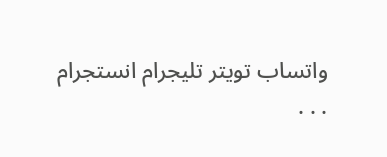واتساب تويتر تليجرام انستجرام
. . .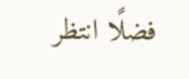فضلًا انتظر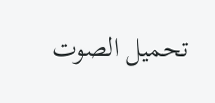تحميل الصوت